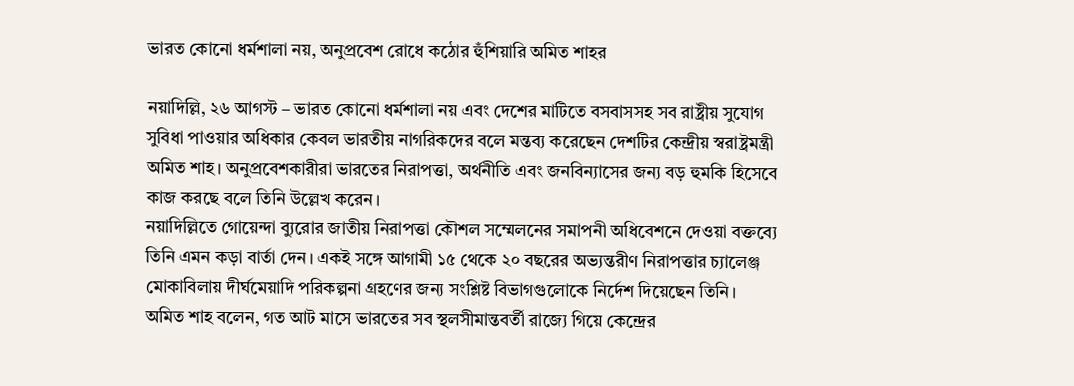ভারত কোনো ধর্মশালা নয়, অনুপ্রবেশ রোধে কঠোর হুঁশিয়ারি অমিত শাহর

নয়াদিল্লি, ২৬ আগস্ট – ভারত কোনো ধর্মশালা নয় এবং দেশের মাটিতে বসবাসসহ সব রাষ্ট্রীয় সুযোগ সুবিধা পাওয়ার অধিকার কেবল ভারতীয় নাগরিকদের বলে মন্তব্য করেছেন দেশটির কেন্দ্রীয় স্বরাষ্ট্রমন্ত্রী অমিত শাহ। অনুপ্রবেশকারীরা ভারতের নিরাপত্তা, অর্থনীতি এবং জনবিন্যাসের জন্য বড় হুমকি হিসেবে কাজ করছে বলে তিনি উল্লেখ করেন।
নয়াদিল্লিতে গোয়েন্দা ব্যুরোর জাতীয় নিরাপত্তা কৌশল সম্মেলনের সমাপনী অধিবেশনে দেওয়া বক্তব্যে তিনি এমন কড়া বার্তা দেন। একই সঙ্গে আগামী ১৫ থেকে ২০ বছরের অভ্যন্তরীণ নিরাপত্তার চ্যালেঞ্জ মোকাবিলায় দীর্ঘমেয়াদি পরিকল্পনা গ্রহণের জন্য সংশ্লিষ্ট বিভাগগুলোকে নির্দেশ দিয়েছেন তিনি।
অমিত শাহ বলেন, গত আট মাসে ভারতের সব স্থলসীমান্তবর্তী রাজ্যে গিয়ে কেন্দ্রের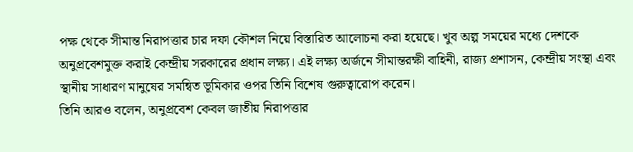পক্ষ থেকে সীমান্ত নিরাপত্তার চার দফা কৌশল নিয়ে বিস্তারিত আলোচনা করা হয়েছে। খুব অল্প সময়ের মধ্যে দেশকে অনুপ্রবেশমুক্ত করাই কেন্দ্রীয় সরকারের প্রধান লক্ষ্য। এই লক্ষ্য অর্জনে সীমান্তরক্ষী বাহিনী, রাজ্য প্রশাসন, কেন্দ্রীয় সংস্থা এবং স্থানীয় সাধারণ মানুষের সমন্বিত ভূমিকার ওপর তিনি বিশেষ গুরুত্বারোপ করেন।
তিনি আরও বলেন, অনুপ্রবেশ কেবল জাতীয় নিরাপত্তার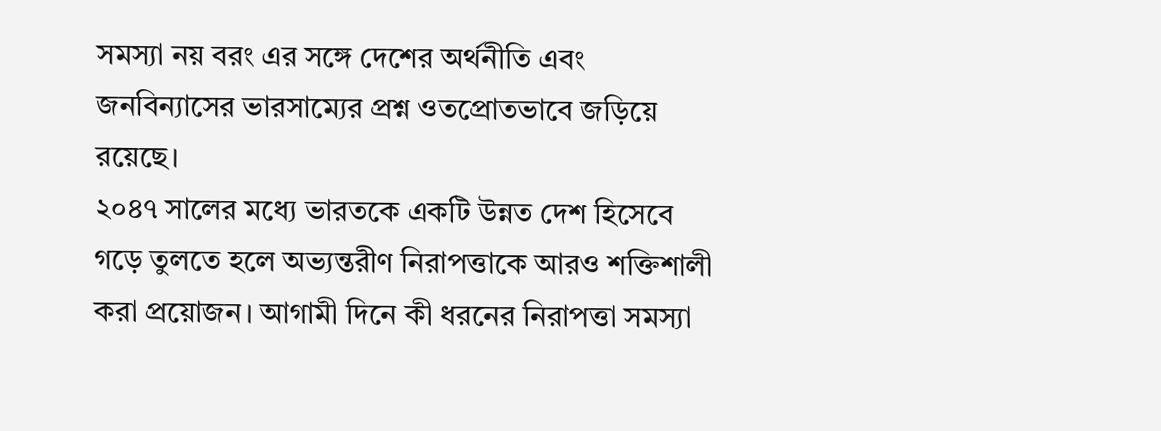সমস্যা নয় বরং এর সঙ্গে দেশের অর্থনীতি এবং জনবিন্যাসের ভারসাম্যের প্রশ্ন ওতপ্রোতভাবে জড়িয়ে রয়েছে।
২০৪৭ সালের মধ্যে ভারতকে একটি উন্নত দেশ হিসেবে গড়ে তুলতে হলে অভ্যন্তরীণ নিরাপত্তাকে আরও শক্তিশালী করা প্রয়োজন। আগামী দিনে কী ধরনের নিরাপত্তা সমস্যা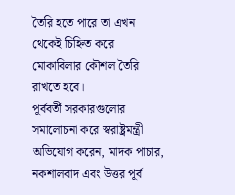তৈরি হতে পারে তা এখন থেকেই চিহ্নিত করে মোকাবিলার কৌশল তৈরি রাখতে হবে।
পূর্ববর্তী সরকারগুলোর সমালোচনা করে স্বরাষ্ট্রমন্ত্রী অভিযোগ করেন, মাদক পাচার, নকশালবাদ এবং উত্তর পূর্ব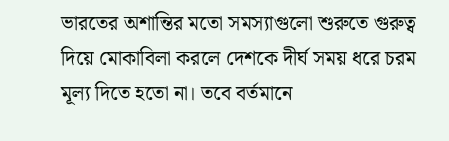ভারতের অশান্তির মতো সমস্যাগুলো শুরুতে গুরুত্ব দিয়ে মোকাবিলা করলে দেশকে দীর্ঘ সময় ধরে চরম মূল্য দিতে হতো না। তবে বর্তমানে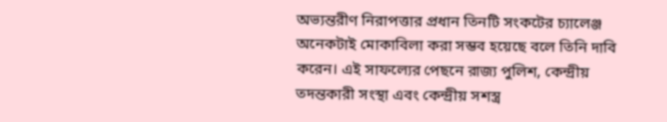অভ্যন্তরীণ নিরাপত্তার প্রধান তিনটি সংকটের চ্যালেঞ্জ অনেকটাই মোকাবিলা করা সম্ভব হয়েছে বলে তিনি দাবি করেন। এই সাফল্যের পেছনে রাজ্য পুলিশ, কেন্দ্রীয় তদন্তকারী সংস্থা এবং কেন্দ্রীয় সশস্ত্র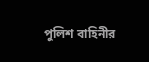পুলিশ বাহিনীর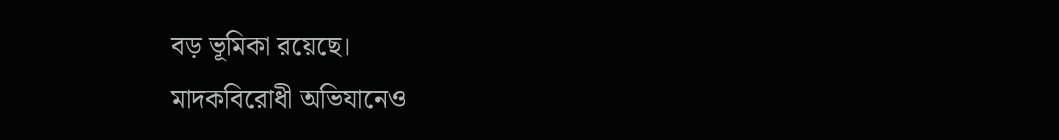বড় ভূমিকা রয়েছে।
মাদকবিরোধী অভিযানেও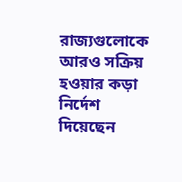রাজ্যগুলোকে আরও সক্রিয় হওয়ার কড়া নির্দেশ দিয়েছেন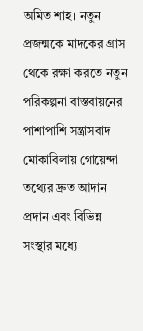অমিত শাহ। নতুন প্রজন্মকে মাদকের গ্রাস থেকে রক্ষা করতে নতুন পরিকল্পনা বাস্তবায়নের পাশাপাশি সন্ত্রাসবাদ মোকাবিলায় গোয়েন্দা তথ্যের দ্রুত আদান প্রদান এবং বিভিন্ন সংস্থার মধ্যে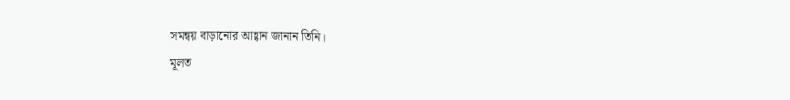সমন্বয় বাড়ানোর আহ্বান জানান তিনি।
মূলত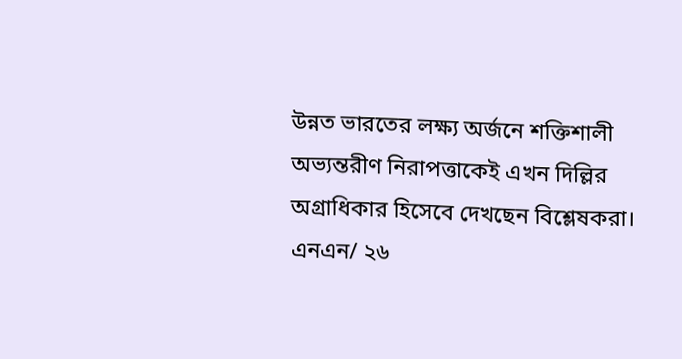উন্নত ভারতের লক্ষ্য অর্জনে শক্তিশালী অভ্যন্তরীণ নিরাপত্তাকেই এখন দিল্লির অগ্রাধিকার হিসেবে দেখছেন বিশ্লেষকরা।
এনএন/ ২৬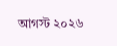আগস্ট ২০২৬